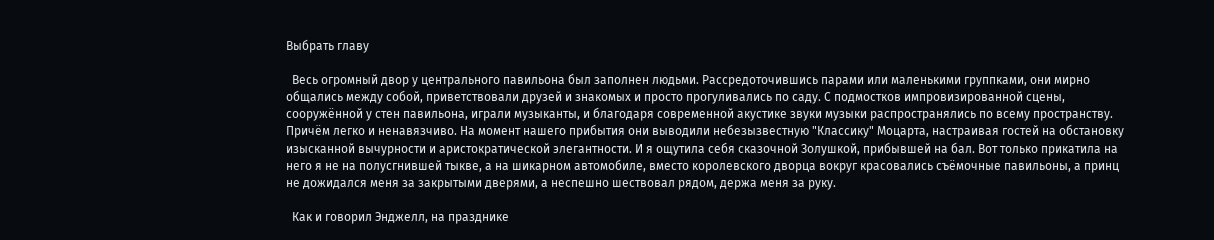Выбрать главу

  Весь огромный двор у центрального павильона был заполнен людьми. Рассредоточившись парами или маленькими группками, они мирно общались между собой, приветствовали друзей и знакомых и просто прогуливались по саду. С подмостков импровизированной сцены, сооружённой у стен павильона, играли музыканты, и благодаря современной акустике звуки музыки распространялись по всему пространству. Причём легко и ненавязчиво. На момент нашего прибытия они выводили небезызвестную "Классику" Моцарта, настраивая гостей на обстановку изысканной вычурности и аристократической элегантности. И я ощутила себя сказочной Золушкой, прибывшей на бал. Вот только прикатила на него я не на полусгнившей тыкве, а на шикарном автомобиле, вместо королевского дворца вокруг красовались съёмочные павильоны, а принц не дожидался меня за закрытыми дверями, а неспешно шествовал рядом, держа меня за руку.

  Как и говорил Энджелл, на празднике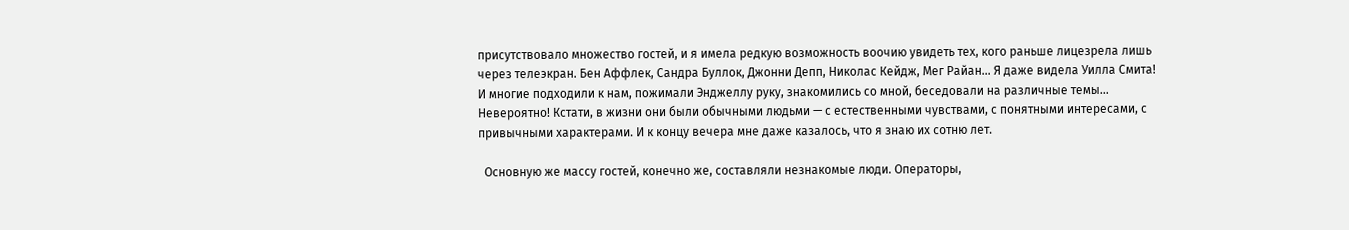присутствовало множество гостей, и я имела редкую возможность воочию увидеть тех, кого раньше лицезрела лишь через телеэкран. Бен Аффлек, Сандра Буллок, Джонни Депп, Николас Кейдж, Мег Райан... Я даже видела Уилла Смита! И многие подходили к нам, пожимали Энджеллу руку, знакомились со мной, беседовали на различные темы... Невероятно! Кстати, в жизни они были обычными людьми — с естественными чувствами, с понятными интересами, с привычными характерами. И к концу вечера мне даже казалось, что я знаю их сотню лет.

  Основную же массу гостей, конечно же, составляли незнакомые люди. Операторы,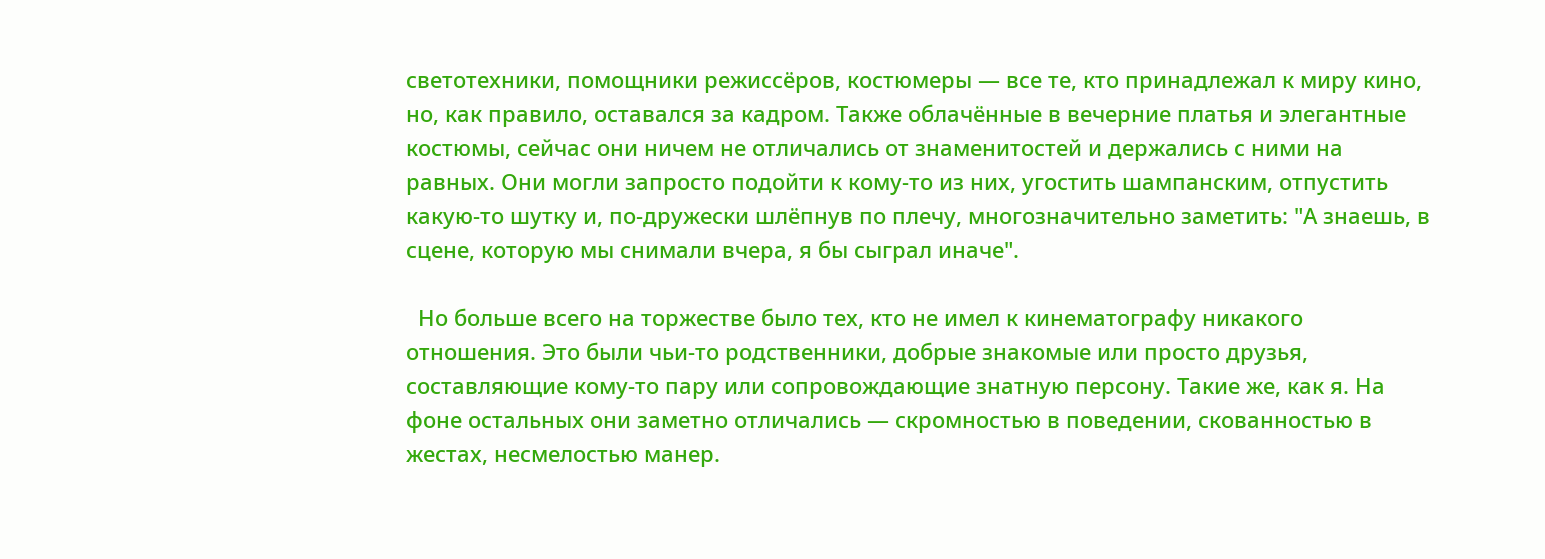светотехники, помощники режиссёров, костюмеры — все те, кто принадлежал к миру кино, но, как правило, оставался за кадром. Также облачённые в вечерние платья и элегантные костюмы, сейчас они ничем не отличались от знаменитостей и держались с ними на равных. Они могли запросто подойти к кому-то из них, угостить шампанским, отпустить какую-то шутку и, по-дружески шлёпнув по плечу, многозначительно заметить: "А знаешь, в сцене, которую мы снимали вчера, я бы сыграл иначе".

  Но больше всего на торжестве было тех, кто не имел к кинематографу никакого отношения. Это были чьи-то родственники, добрые знакомые или просто друзья, составляющие кому-то пару или сопровождающие знатную персону. Такие же, как я. На фоне остальных они заметно отличались — скромностью в поведении, скованностью в жестах, несмелостью манер.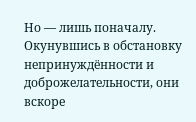Но — лишь поначалу. Окунувшись в обстановку непринуждённости и доброжелательности, они вскоре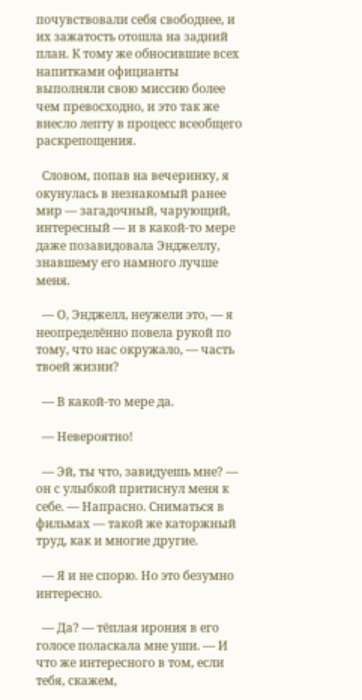почувствовали себя свободнее, и их зажатость отошла на задний план. К тому же обносившие всех напитками официанты выполняли свою миссию более чем превосходно, и это так же внесло лепту в процесс всеобщего раскрепощения.

  Словом, попав на вечеринку, я окунулась в незнакомый ранее мир — загадочный, чарующий, интересный — и в какой-то мере даже позавидовала Энджеллу, знавшему его намного лучше меня.

  — О, Энджелл, неужели это, — я неопределённо повела рукой по тому, что нас окружало, — часть твоей жизни?

  — В какой-то мере да.

  — Невероятно!

  — Эй, ты что, завидуешь мне? — он с улыбкой притиснул меня к себе. — Напрасно. Сниматься в фильмах — такой же каторжный труд, как и многие другие.

  — Я и не спорю. Но это безумно интересно.

  — Да? — тёплая ирония в его голосе поласкала мне уши. — И что же интересного в том, если тебя, скажем,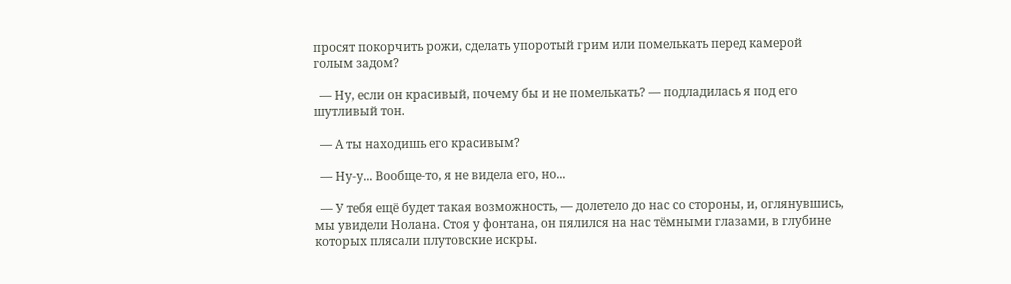просят покорчить рожи, сделать упоротый грим или помелькать перед камерой голым задом?

  — Ну, если он красивый, почему бы и не помелькать? — подладилась я под его шутливый тон.

  — А ты находишь его красивым?

  — Ну-у... Вообще-то, я не видела его, но...

  — У тебя ещё будет такая возможность, — долетело до нас со стороны, и, оглянувшись, мы увидели Нолана. Стоя у фонтана, он пялился на нас тёмными глазами, в глубине которых плясали плутовские искры.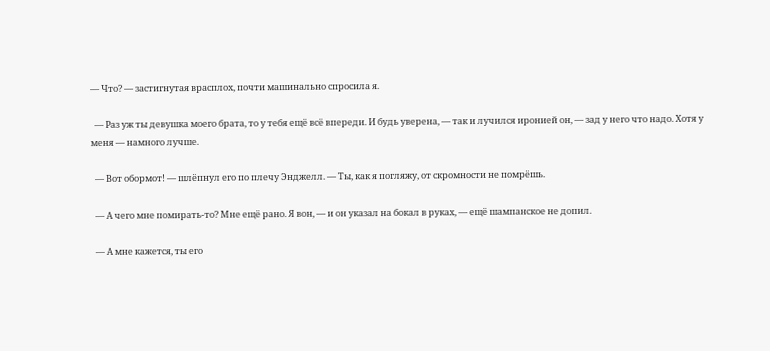— Что? — застигнутая врасплох, почти машинально спросила я.

  — Раз уж ты девушка моего брата, то у тебя ещё всё впереди. И будь уверена, — так и лучился иронией он, — зад у него что надо. Хотя у меня — намного лучше.

  — Вот обормот! — шлёпнул его по плечу Энджелл. — Ты, как я погляжу, от скромности не помрёшь.

  — А чего мне помирать-то? Мне ещё рано. Я вон, — и он указал на бокал в руках, — ещё шампанское не допил.

  — А мне кажется, ты его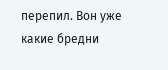перепил. Вон уже какие бредни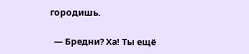городишь.

  — Бредни? Ха! Ты ещё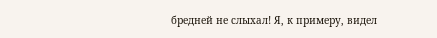бредней не слыхал! Я, к примеру, видел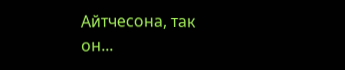Айтчесона, так он...